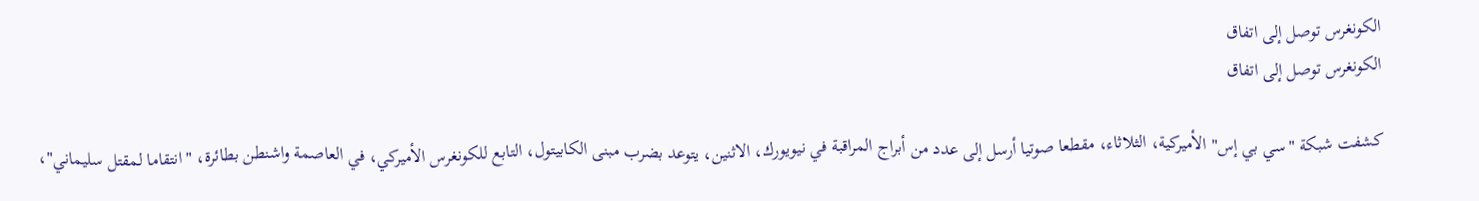الكونغرس توصل إلى اتفاق
الكونغرس توصل إلى اتفاق

كشفت شبكة "سي بي إس" الأميركية، الثلاثاء، مقطعا صوتيا أرسل إلى عدد من أبراج المراقبة في نيويورك، الاثنين، يتوعد بضرب مبنى الكابيتول، التابع للكونغرس الأميركي، في العاصمة واشنطن بطائرة، "انتقاما لمقتل سليماني"،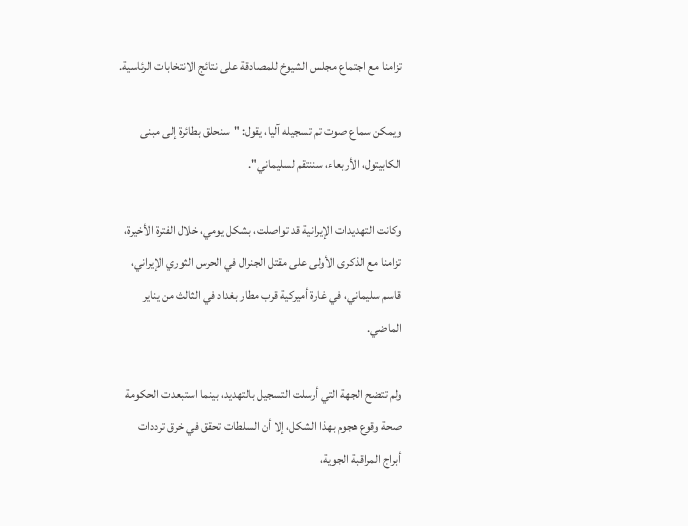تزامنا مع اجتماع مجلس الشيوخ للمصادقة على نتائج الانتخابات الرئاسية.

ويمكن سماع صوت تم تسجيله آليا، يقول: "سنحلق بطائرة إلى مبنى الكابيتول، الأربعاء، سننتقم لسليماني".

وكانت التهديدات الإيرانية قد تواصلت، بشكل يومي، خلال الفترة الأخيرة، تزامنا مع الذكرى الأولى على مقتل الجنرال في الحرس الثوري الإيراني، قاسم سليماني، في غارة أميركية قرب مطار بغداد في الثالث من يناير الماضي.

ولم تتضح الجهة التي أرسلت التسجيل بالتهديد، بينما استبعدت الحكومة صحة وقوع هجوم بهذا الشكل، إلا أن السلطات تحقق في خرق ترددات أبراج المراقبة الجوية،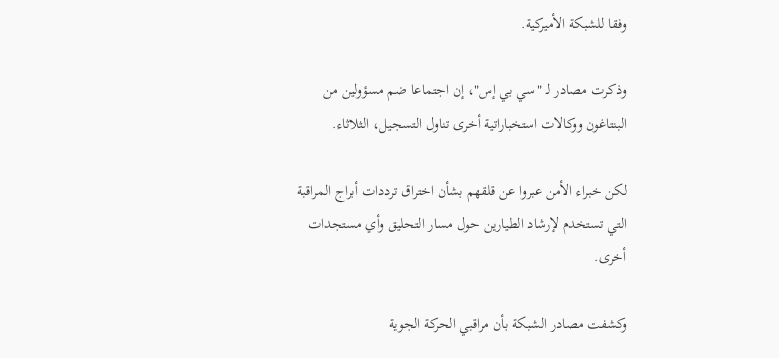وفقا للشبكة الأميركية.

وذكرت مصادر لـ "سي بي إس"، إن اجتماعا ضم مسؤولين من البنتاغون ووكالات استخباراتية أخرى تناول التسجيل، الثلاثاء.

لكن خبراء الأمن عبروا عن قلقهم بشأن اختراق ترددات أبراج المراقبة التي تستخدم لإرشاد الطيارين حول مسار التحليق وأي مستجدات أخرى.

وكشفت مصادر الشبكة بأن مراقبي الحركة الجوية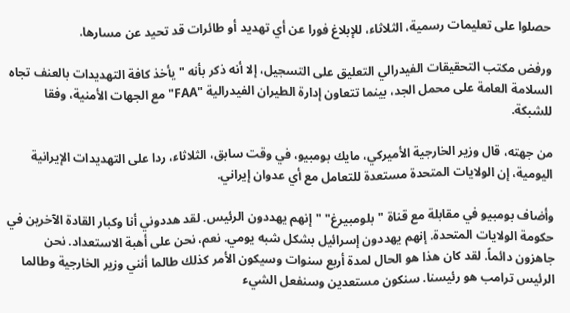حصلوا على تعليمات رسمية، الثلاثاء، للإبلاغ فورا عن أي تهديد أو طائرات قد تحيد عن مسارها.

ورفض مكتب التحقيقات الفيدرالي التعليق على التسجيل، إلا أنه ذكر بأنه "يأخذ كافة التهديدات بالعنف تجاه السلامة العامة على محمل الجد، بينما تتعاون إدارة الطيران الفيدرالية "FAA" مع الجهات الأمنية، وفقا للشبكة.

من جهته، قال وزير الخارجية الأميركي، مايك بومبيو، في وقت سابق، الثلاثاء، ردا على التهديدات الإيرانية اليومية، إن الولايات المتحدة مستعدة للتعامل مع أي عدوان إيراني.

وأضاف بومبيو في مقابلة مع قناة "بلومبيرغ" "إنهم يهددون الرئيس. لقد هددوني أنا وكبار القادة الآخرين في حكومة الولايات المتحدة. إنهم يهددون إسرائيل بشكل شبه يومي. نعم، نحن على أهبة الاستعداد. نحن جاهزون دائماً. لقد كان هذا هو الحال لمدة أربع سنوات وسيكون الأمر كذلك طالما أنني وزير الخارجية وطالما الرئيس ترامب هو رئيسنا. سنكون مستعدين وسنفعل الشيء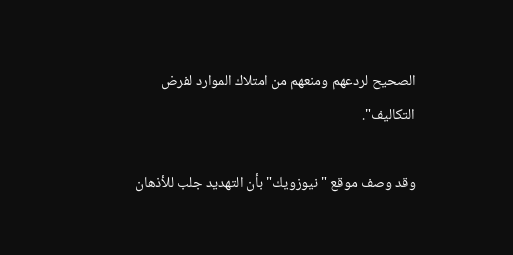الصحيح لردعهم ومنعهم من امتلاك الموارد لفرض التكاليف".

وقد وصف موقع "نيوزويك" بأن التهديد جلب للأذهان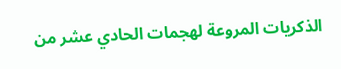الذكريات المروعة لهجمات الحادي عشر من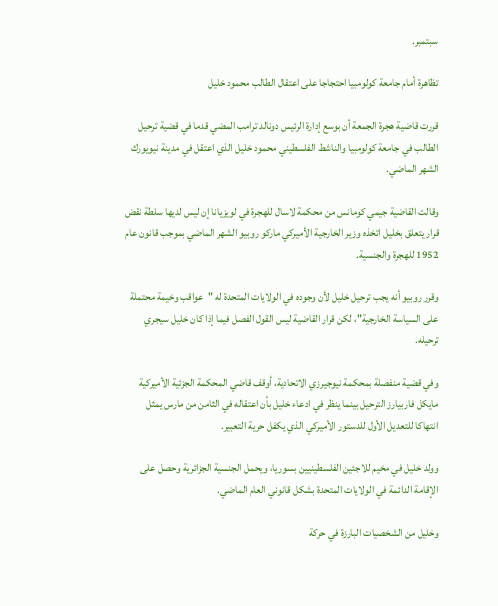سبتمبر.

تظاهرة أمام جامعة كولومبيا احتجاجا على اعتقال الطالب محمود خليل

قررت قاضية هجرة الجمعة أن بوسع إدارة الرئيس دونالد ترامب المضي قدما في قضية ترحيل الطالب في جامعة كولومبيا والناشط الفلسطيني محمود خليل الذي اعتقل في مدينة نيويورك الشهر الماضي.

وقالت القاضية جيمي كومانس من محكمة لاسال للهجرة في لويزيانا إن ليس لديها سلطة نقض قرار يتعلق بخليل اتخذه وزير الخارجية الأميركي ماركو روبيو الشهر الماضي بموجب قانون عام 1952 للهجرة والجنسية.

وقرر روبيو أنه يجب ترحيل خليل لأن وجوده في الولايات المتحدة له "عواقب وخيمة محتملة على السياسة الخارجية"، لكن قرار القاضية ليس القول الفصل فيما إذا كان خليل سيجري ترحيله.

وفي قضية منفصلة بمحكمة نيوجيرزي الاتحادية، أوقف قاضي المحكمة الجزئية الأميركية مايكل فاربيارز الترحيل بينما ينظر في ادعاء خليل بأن اعتقاله في الثامن من مارس يمثل انتهاكا للتعديل الأول للدستور الأميركي الذي يكفل حرية التعبير.

وولد خليل في مخيم للاجئين الفلسطينيين بسوريا، ويحمل الجنسية الجزائرية وحصل على الإقامة الدائمة في الولايات المتحدة بشكل قانوني العام الماضي.

وخليل من الشخصيات البارزة في حركة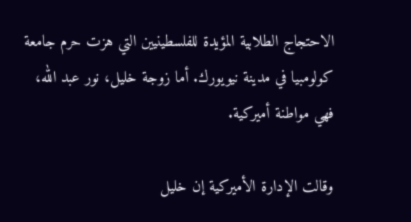الاحتجاج الطلابية المؤيدة للفلسطينيين التي هزت حرم جامعة كولومبيا في مدينة نيويورك. أما زوجة خليل، نور عبد الله، فهي مواطنة أميركية.

وقالت الإدارة الأميركية إن خليل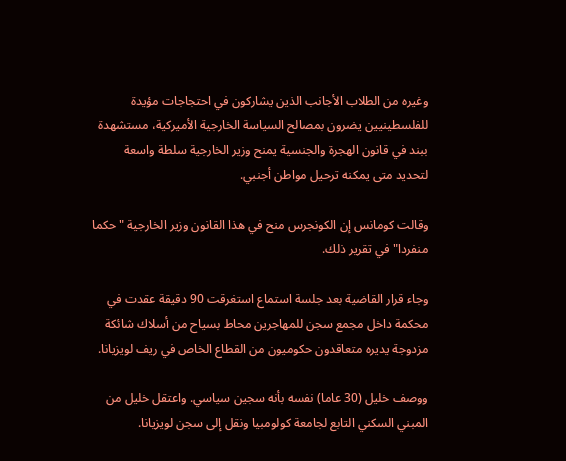وغيره من الطلاب الأجانب الذين يشاركون في احتجاجات مؤيدة للفلسطينيين يضرون بمصالح السياسة الخارجية الأميركية، مستشهدة ببند في قانون الهجرة والجنسية يمنح وزير الخارجية سلطة واسعة لتحديد متى يمكنه ترحيل مواطن أجنبي.

وقالت كومانس إن الكونجرس منح في هذا القانون وزير الخارجية "حكما منفردا" في تقرير ذلك.

وجاء قرار القاضية بعد جلسة استماع استغرقت 90 دقيقة عقدت في محكمة داخل مجمع سجن للمهاجرين محاط بسياح من أسلاك شائكة مزدوجة يديره متعاقدون حكوميون من القطاع الخاص في ريف لويزيانا.

ووصف خليل (30 عاما) نفسه بأنه سجين سياسي. واعتقل خليل من المبني السكني التابع لجامعة كولومبيا ونقل إلى سجن لويزيانا.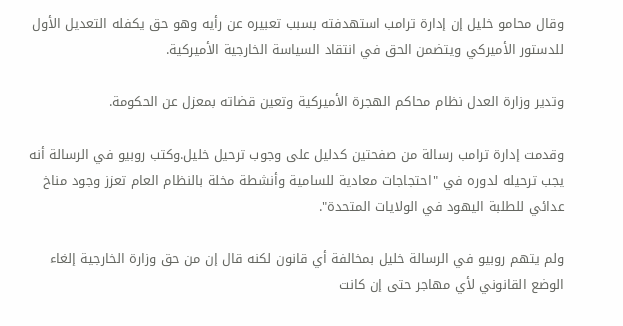وقال محامو خليل إن إدارة ترامب استهدفته بسبب تعبيره عن رأيه وهو حق يكفله التعديل الأول للدستور الأميركي ويتضمن الحق في انتقاد السياسة الخارجية الأميركية.

وتدير وزارة العدل نظام محاكم الهجرة الأميركية وتعين قضاته بمعزل عن الحكومة.

وقدمت إدارة ترامب رسالة من صفحتين كدليل على وجوب ترحيل خليل.وكتب روبيو في الرسالة أنه يجب ترحيله لدوره في "احتجاجات معادية للسامية وأنشطة مخلة بالنظام العام تعزز وجود مناخ عدائي للطلبة اليهود في الولايات المتحدة".

ولم يتهم روبيو في الرسالة خليل بمخالفة أي قانون لكنه قال إن من حق وزارة الخارجية إلغاء الوضع القانوني لأي مهاجر حتى إن كانت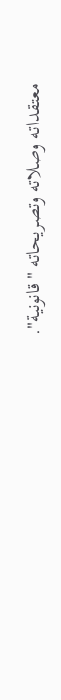معتقداته وصلاته وتصريحاته "قانونية".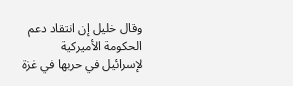وقال خليل إن انتقاد دعم الحكومة الأميركية لإسرائيل في حربها في غزة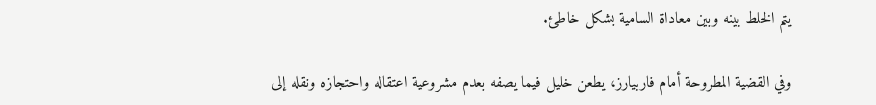يتم الخلط بينه وبين معاداة السامية بشكل خاطئ.

وفي القضية المطروحة أمام فاربيارز، يطعن خليل فيما يصفه بعدم مشروعية اعتقاله واحتجازه ونقله إلى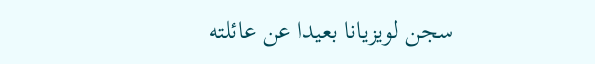سجن لويزيانا بعيدا عن عائلته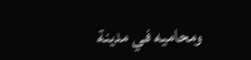ومحاميه في مدينة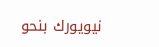نيويورك بنحو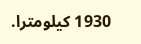1930 كيلومترا.